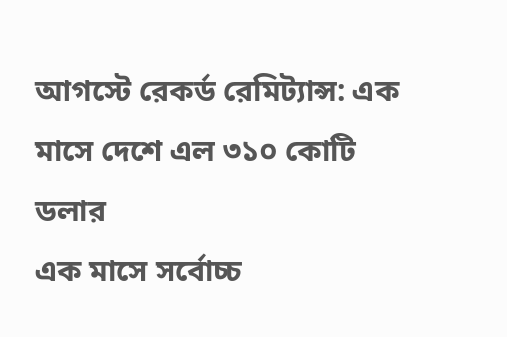আগস্টে রেকর্ড রেমিট্যান্স: এক মাসে দেশে এল ৩১০ কোটি ডলার
এক মাসে সর্বোচ্চ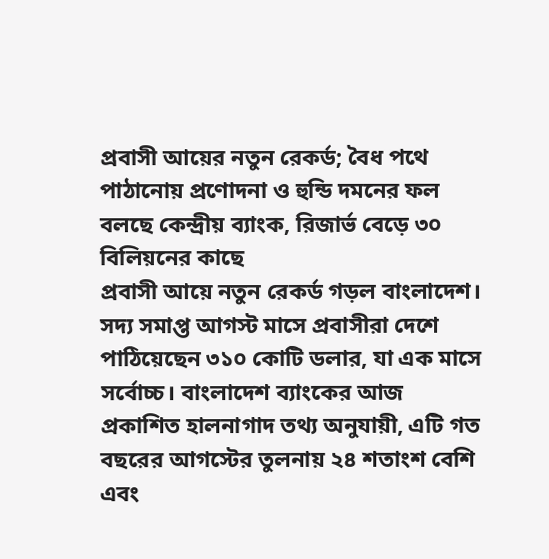প্রবাসী আয়ের নতুন রেকর্ড; বৈধ পথে পাঠানোয় প্রণোদনা ও হুন্ডি দমনের ফল বলছে কেন্দ্রীয় ব্যাংক, রিজার্ভ বেড়ে ৩০ বিলিয়নের কাছে
প্রবাসী আয়ে নতুন রেকর্ড গড়ল বাংলাদেশ। সদ্য সমাপ্ত আগস্ট মাসে প্রবাসীরা দেশে পাঠিয়েছেন ৩১০ কোটি ডলার, যা এক মাসে সর্বোচ্চ। বাংলাদেশ ব্যাংকের আজ প্রকাশিত হালনাগাদ তথ্য অনুযায়ী, এটি গত বছরের আগস্টের তুলনায় ২৪ শতাংশ বেশি এবং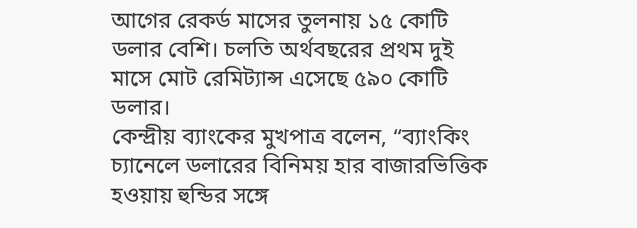আগের রেকর্ড মাসের তুলনায় ১৫ কোটি ডলার বেশি। চলতি অর্থবছরের প্রথম দুই মাসে মোট রেমিট্যান্স এসেছে ৫৯০ কোটি ডলার।
কেন্দ্রীয় ব্যাংকের মুখপাত্র বলেন, “ব্যাংকিং চ্যানেলে ডলারের বিনিময় হার বাজারভিত্তিক হওয়ায় হুন্ডির সঙ্গে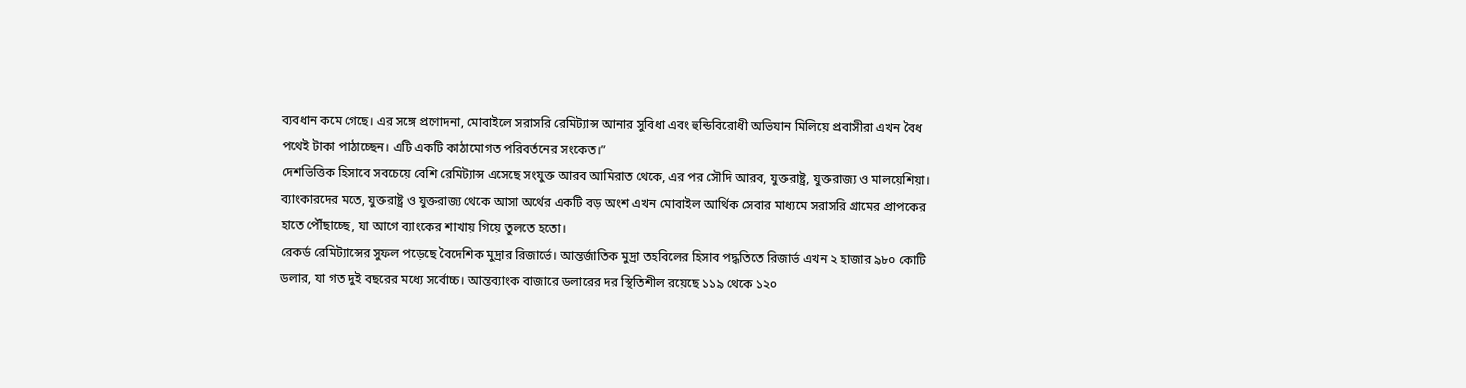ব্যবধান কমে গেছে। এর সঙ্গে প্রণোদনা, মোবাইলে সরাসরি রেমিট্যান্স আনার সুবিধা এবং হুন্ডিবিরোধী অভিযান মিলিয়ে প্রবাসীরা এখন বৈধ পথেই টাকা পাঠাচ্ছেন। এটি একটি কাঠামোগত পরিবর্তনের সংকেত।”
দেশভিত্তিক হিসাবে সবচেয়ে বেশি রেমিট্যান্স এসেছে সংযুক্ত আরব আমিরাত থেকে, এর পর সৌদি আরব, যুক্তরাষ্ট্র, যুক্তরাজ্য ও মালয়েশিয়া। ব্যাংকারদের মতে, যুক্তরাষ্ট্র ও যুক্তরাজ্য থেকে আসা অর্থের একটি বড় অংশ এখন মোবাইল আর্থিক সেবার মাধ্যমে সরাসরি গ্রামের প্রাপকের হাতে পৌঁছাচ্ছে, যা আগে ব্যাংকের শাখায় গিয়ে তুলতে হতো।
রেকর্ড রেমিট্যান্সের সুফল পড়েছে বৈদেশিক মুদ্রার রিজার্ভে। আন্তর্জাতিক মুদ্রা তহবিলের হিসাব পদ্ধতিতে রিজার্ভ এখন ২ হাজার ৯৮০ কোটি ডলার, যা গত দুই বছরের মধ্যে সর্বোচ্চ। আন্তব্যাংক বাজারে ডলারের দর স্থিতিশীল রয়েছে ১১৯ থেকে ১২০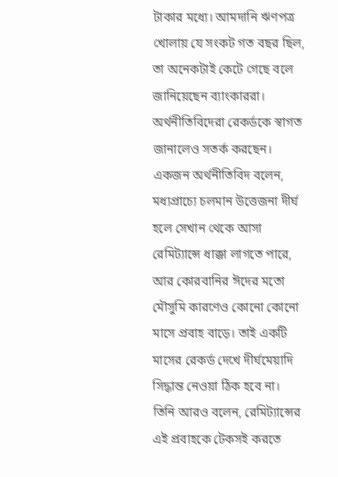টাকার মধ্যে। আমদানি ঋণপত্র খোলায় যে সংকট গত বছর ছিল, তা অনেকটাই কেটে গেছে বলে জানিয়েছেন ব্যাংকাররা।
অর্থনীতিবিদেরা রেকর্ডকে স্বাগত জানালেও সতর্ক করছেন। একজন অর্থনীতিবিদ বলেন, মধ্যপ্রাচ্যে চলমান উত্তেজনা দীর্ঘ হলে সেখান থেকে আসা রেমিট্যান্সে ধাক্কা লাগতে পারে, আর কোরবানির ঈদের মতো মৌসুমি কারণেও কোনো কোনো মাসে প্রবাহ বাড়ে। তাই একটি মাসের রেকর্ড দেখে দীর্ঘমেয়াদি সিদ্ধান্ত নেওয়া ঠিক হবে না।
তিনি আরও বলেন, রেমিট্যান্সের এই প্রবাহকে টেকসই করতে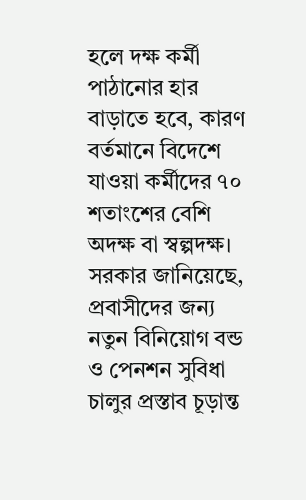হলে দক্ষ কর্মী পাঠানোর হার বাড়াতে হবে, কারণ বর্তমানে বিদেশে যাওয়া কর্মীদের ৭০ শতাংশের বেশি অদক্ষ বা স্বল্পদক্ষ। সরকার জানিয়েছে, প্রবাসীদের জন্য নতুন বিনিয়োগ বন্ড ও পেনশন সুবিধা চালুর প্রস্তাব চূড়ান্ত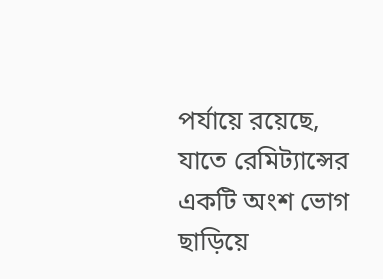পর্যায়ে রয়েছে, যাতে রেমিট্যান্সের একটি অংশ ভোগ ছাড়িয়ে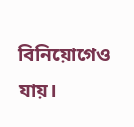বিনিয়োগেও যায়।